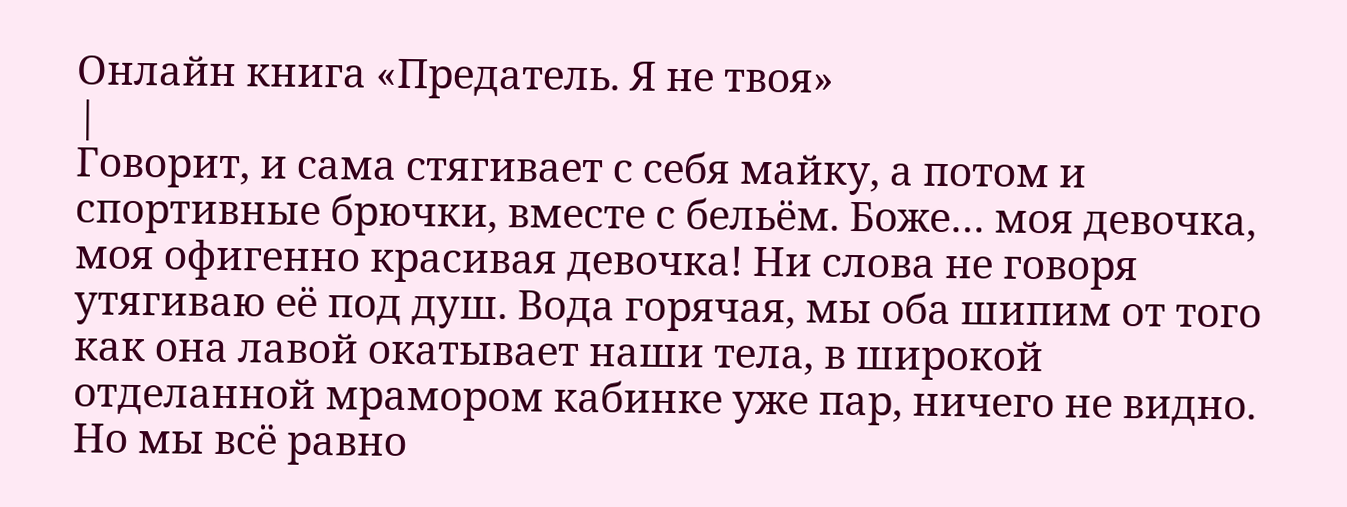Онлайн книга «Предатель. Я не твоя»
|
Говорит, и сама стягивает с себя майку, а потом и спортивные брючки, вместе с бельём. Боже… моя девочка, моя офигенно красивая девочка! Ни слова не говоря утягиваю её под душ. Вода горячая, мы оба шипим от того как она лавой окатывает наши тела, в широкой отделанной мрамором кабинке уже пар, ничего не видно. Но мы всё равно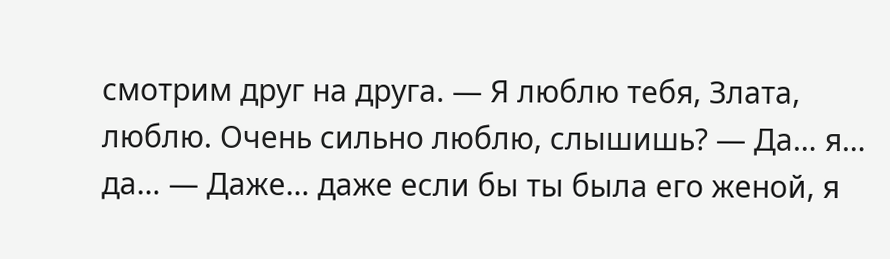смотрим друг на друга. — Я люблю тебя, Злата, люблю. Очень сильно люблю, слышишь? — Да… я… да… — Даже… даже если бы ты была его женой, я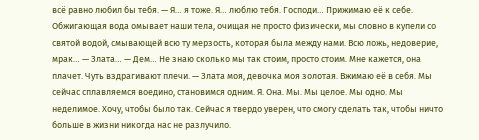всё равно любил бы тебя. — Я… я тоже. Я… люблю тебя. Господи… Прижимаю её к себе. Обжигающая вода омывает наши тела, очищая не просто физически, мы словно в купели со святой водой, смывающей всю ту мерзость, которая была между нами. Всю ложь, недоверие, мрак… — Злата… — Дем… Не знаю сколько мы так стоим, просто стоим. Мне кажется, она плачет. Чуть вздрагивают плечи. — Злата моя, девочка моя золотая. Вжимаю её в себя. Мы сейчас сплавляемся воедино, становимся одним. Я. Она. Мы. Мы целое. Мы одно. Мы неделимое. Хочу, чтобы было так. Сейчас я твердо уверен, что смогу сделать так, чтобы ничто больше в жизни никогда нас не разлучило.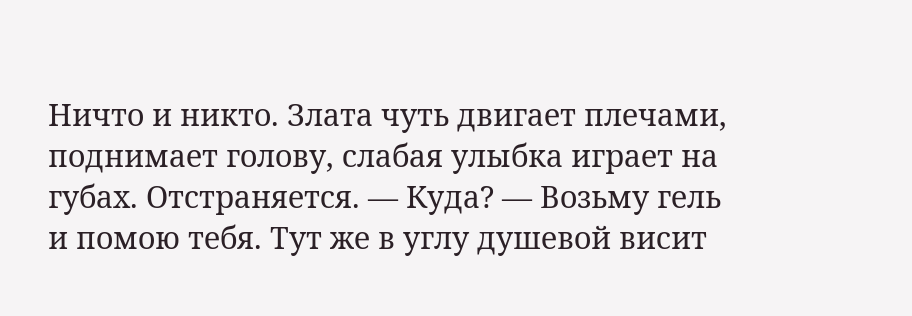Ничто и никто. Злата чуть двигает плечами, поднимает голову, слабая улыбка играет на губах. Отстраняется. — Куда? — Возьму гель и помою тебя. Тут же в углу душевой висит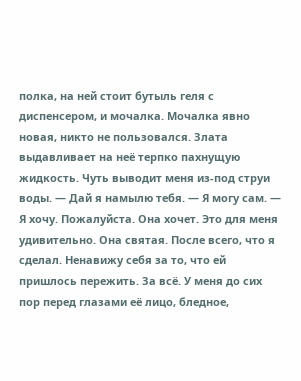полка, на ней стоит бутыль геля с диспенсером, и мочалка. Мочалка явно новая, никто не пользовался. Злата выдавливает на неё терпко пахнущую жидкость. Чуть выводит меня из-под струи воды. — Дай я намылю тебя. — Я могу сам. — Я хочу. Пожалуйста. Она хочет. Это для меня удивительно. Она святая. После всего, что я сделал. Ненавижу себя за то, что ей пришлось пережить. За всё. У меня до сих пор перед глазами её лицо, бледное,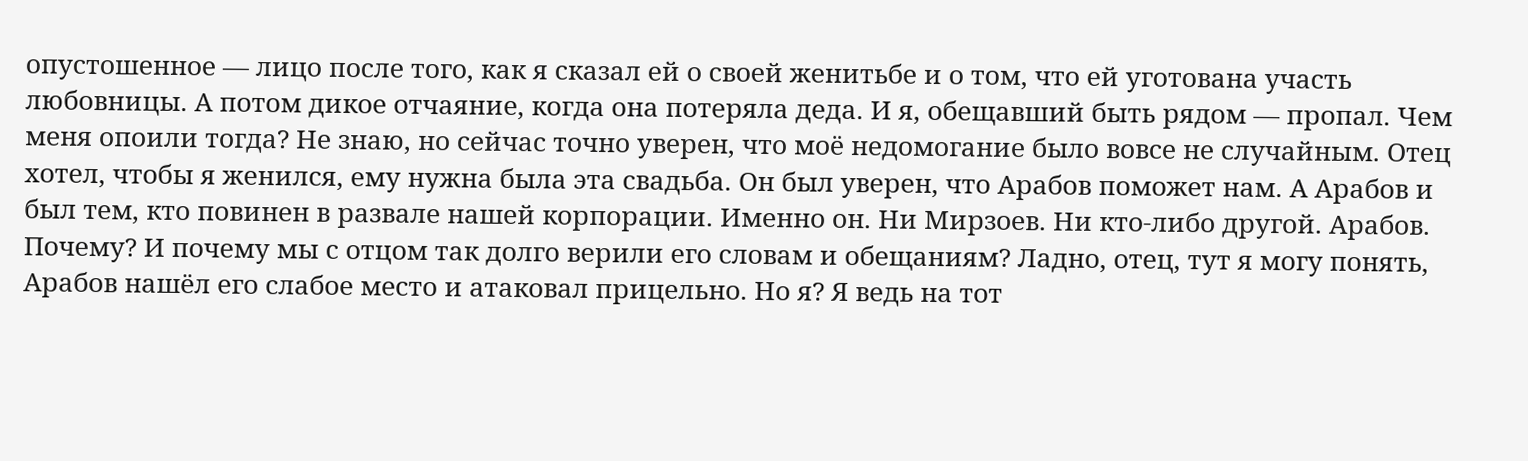опустошенное — лицо после того, как я сказал ей о своей женитьбе и о том, что ей уготована участь любовницы. А потом дикое отчаяние, когда она потеряла деда. И я, обещавший быть рядом — пропал. Чем меня опоили тогда? Не знаю, но сейчас точно уверен, что моё недомогание было вовсе не случайным. Отец хотел, чтобы я женился, ему нужна была эта свадьба. Он был уверен, что Арабов поможет нам. А Арабов и был тем, кто повинен в развале нашей корпорации. Именно он. Ни Мирзоев. Ни кто-либо другой. Арабов. Почему? И почему мы с отцом так долго верили его словам и обещаниям? Ладно, отец, тут я могу понять, Арабов нашёл его слабое место и атаковал прицельно. Но я? Я ведь на тот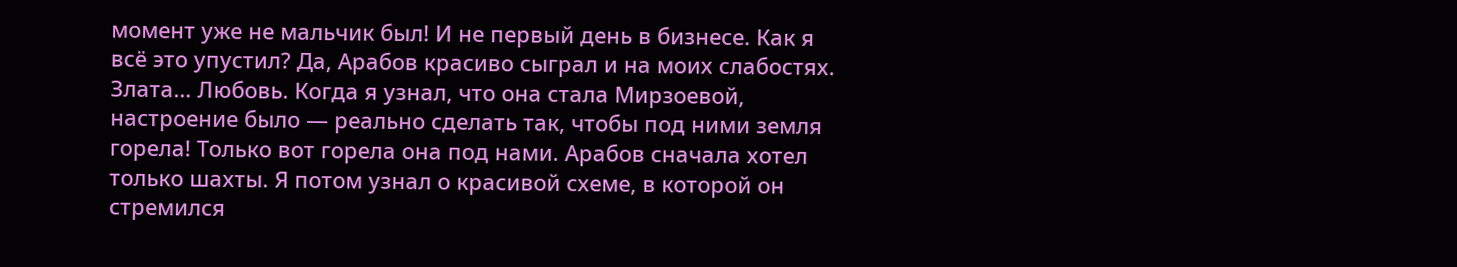момент уже не мальчик был! И не первый день в бизнесе. Как я всё это упустил? Да, Арабов красиво сыграл и на моих слабостях. Злата… Любовь. Когда я узнал, что она стала Мирзоевой, настроение было — реально сделать так, чтобы под ними земля горела! Только вот горела она под нами. Арабов сначала хотел только шахты. Я потом узнал о красивой схеме, в которой он стремился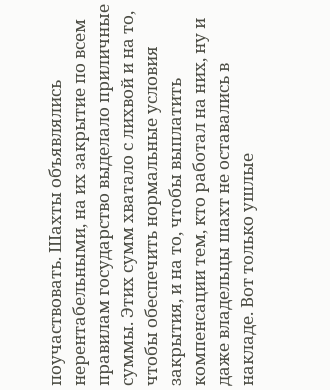поучаствовать. Шахты объявлялись нерентабельными, на их закрытие по всем правилам государство выделало приличные суммы. Этих сумм хватало с лихвой и на то, чтобы обеспечить нормальные условия закрытия, и на то, чтобы выплатить компенсации тем, кто работал на них, ну и даже владельцы шахт не оставались в накладе. Вот только ушлые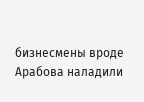бизнесмены вроде Арабова наладили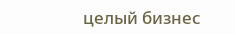целый бизнес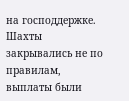на господдержке. Шахты закрывались не по правилам, выплаты были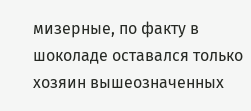мизерные, по факту в шоколаде оставался только хозяин вышеозначенных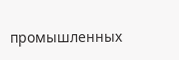промышленных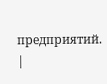предприятий. |